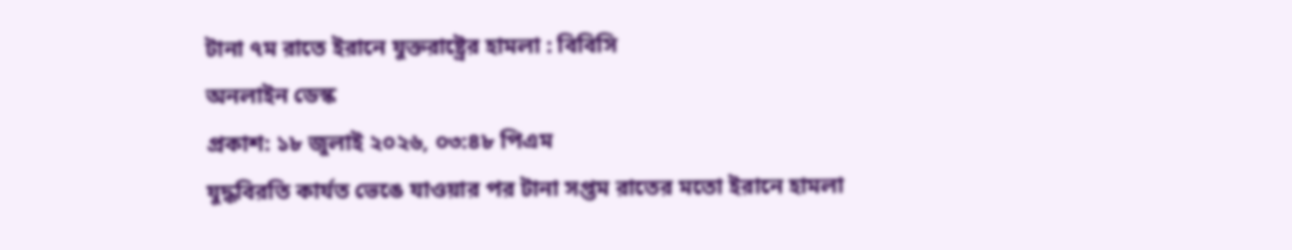টানা ৭ম রাতে ইরানে যুক্তরাষ্ট্রের হামলা : বিবিসি
অনলাইন ডেস্ক
প্রকাশ: ১৮ জুলাই ২০২৬, ০৩:৪৮ পিএম
যুদ্ধবিরতি কার্যত ভেঙে যাওয়ার পর টানা সপ্তম রাতের মতো ইরানে হামলা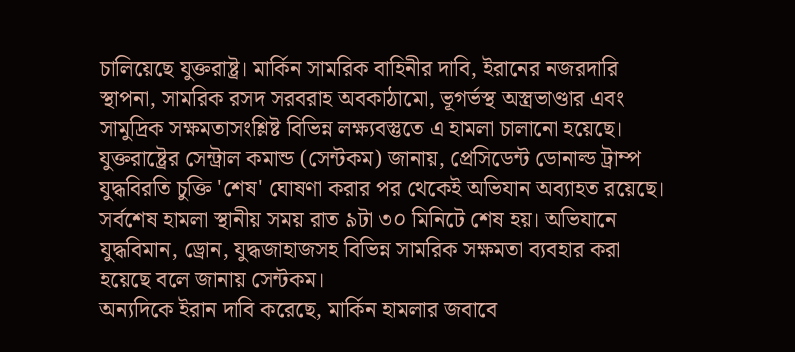চালিয়েছে যুক্তরাষ্ট্র। মার্কিন সামরিক বাহিনীর দাবি, ইরানের নজরদারি স্থাপনা, সামরিক রসদ সরবরাহ অবকাঠামো, ভূগর্ভস্থ অস্ত্রভাণ্ডার এবং সামুদ্রিক সক্ষমতাসংশ্লিষ্ট বিভিন্ন লক্ষ্যবস্তুতে এ হামলা চালানো হয়েছে।
যুক্তরাষ্ট্রের সেন্ট্রাল কমান্ড (সেন্টকম) জানায়, প্রেসিডেন্ট ডোনাল্ড ট্রাম্প যুদ্ধবিরতি চুক্তি 'শেষ' ঘোষণা করার পর থেকেই অভিযান অব্যাহত রয়েছে। সর্বশেষ হামলা স্থানীয় সময় রাত ৯টা ৩০ মিনিটে শেষ হয়। অভিযানে যুদ্ধবিমান, ড্রোন, যুদ্ধজাহাজসহ বিভিন্ন সামরিক সক্ষমতা ব্যবহার করা হয়েছে বলে জানায় সেন্টকম।
অন্যদিকে ইরান দাবি করেছে, মার্কিন হামলার জবাবে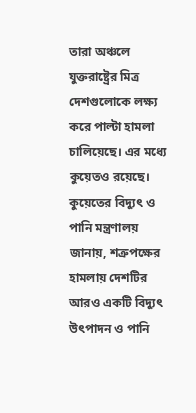তারা অঞ্চলে যুক্তরাষ্ট্রের মিত্র দেশগুলোকে লক্ষ্য করে পাল্টা হামলা চালিয়েছে। এর মধ্যে কুয়েতও রয়েছে।
কুয়েতের বিদ্যুৎ ও পানি মন্ত্রণালয় জানায়, শত্রুপক্ষের হামলায় দেশটির আরও একটি বিদ্যুৎ উৎপাদন ও পানি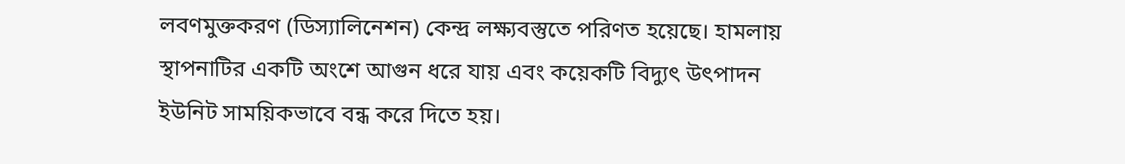লবণমুক্তকরণ (ডিস্যালিনেশন) কেন্দ্র লক্ষ্যবস্তুতে পরিণত হয়েছে। হামলায় স্থাপনাটির একটি অংশে আগুন ধরে যায় এবং কয়েকটি বিদ্যুৎ উৎপাদন ইউনিট সাময়িকভাবে বন্ধ করে দিতে হয়।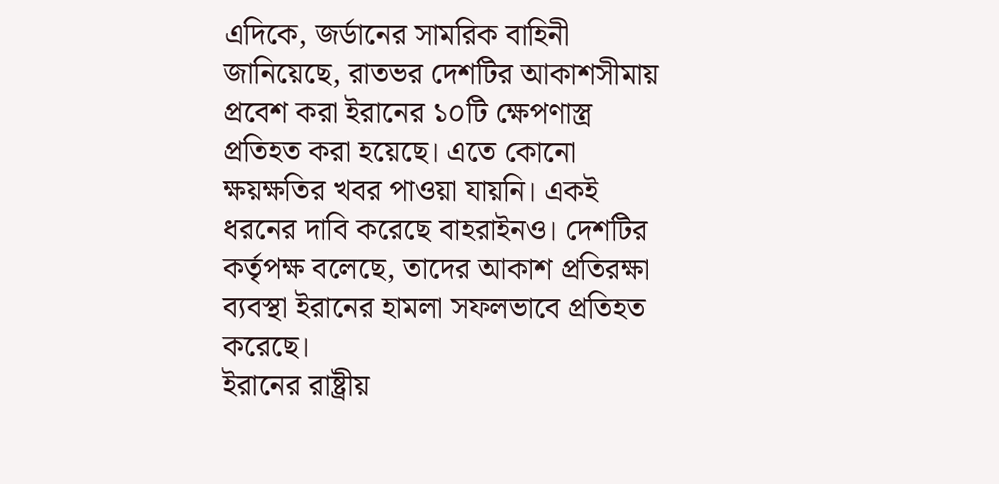এদিকে, জর্ডানের সামরিক বাহিনী জানিয়েছে, রাতভর দেশটির আকাশসীমায় প্রবেশ করা ইরানের ১০টি ক্ষেপণাস্ত্র প্রতিহত করা হয়েছে। এতে কোনো ক্ষয়ক্ষতির খবর পাওয়া যায়নি। একই ধরনের দাবি করেছে বাহরাইনও। দেশটির কর্তৃপক্ষ বলেছে, তাদের আকাশ প্রতিরক্ষা ব্যবস্থা ইরানের হামলা সফলভাবে প্রতিহত করেছে।
ইরানের রাষ্ট্রীয়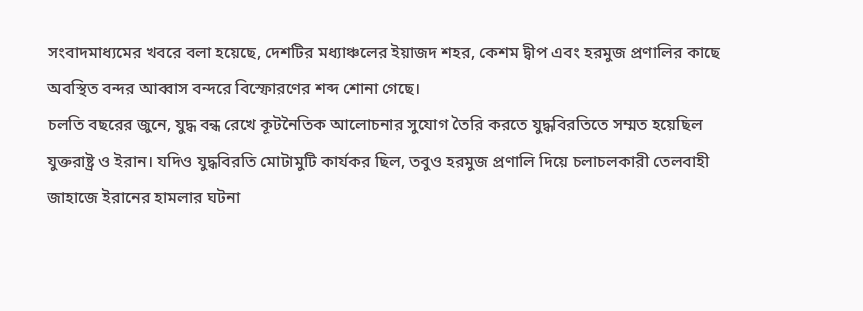সংবাদমাধ্যমের খবরে বলা হয়েছে, দেশটির মধ্যাঞ্চলের ইয়াজদ শহর, কেশম দ্বীপ এবং হরমুজ প্রণালির কাছে অবস্থিত বন্দর আব্বাস বন্দরে বিস্ফোরণের শব্দ শোনা গেছে।
চলতি বছরের জুনে, যুদ্ধ বন্ধ রেখে কূটনৈতিক আলোচনার সুযোগ তৈরি করতে যুদ্ধবিরতিতে সম্মত হয়েছিল যুক্তরাষ্ট্র ও ইরান। যদিও যুদ্ধবিরতি মোটামুটি কার্যকর ছিল, তবুও হরমুজ প্রণালি দিয়ে চলাচলকারী তেলবাহী জাহাজে ইরানের হামলার ঘটনা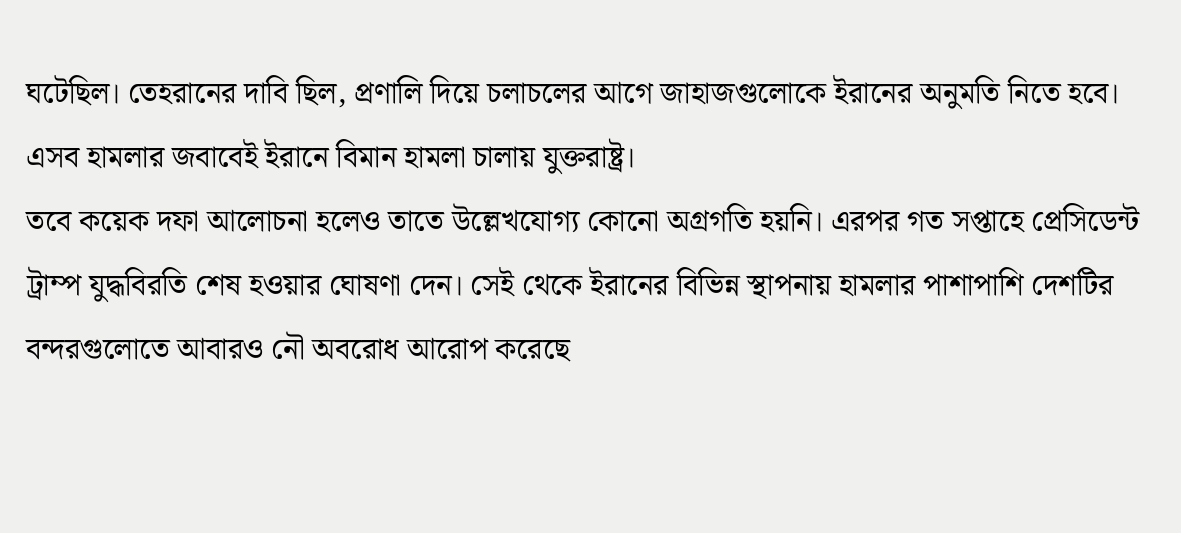ঘটেছিল। তেহরানের দাবি ছিল, প্রণালি দিয়ে চলাচলের আগে জাহাজগুলোকে ইরানের অনুমতি নিতে হবে। এসব হামলার জবাবেই ইরানে বিমান হামলা চালায় যুক্তরাষ্ট্র।
তবে কয়েক দফা আলোচনা হলেও তাতে উল্লেখযোগ্য কোনো অগ্রগতি হয়নি। এরপর গত সপ্তাহে প্রেসিডেন্ট ট্রাম্প যুদ্ধবিরতি শেষ হওয়ার ঘোষণা দেন। সেই থেকে ইরানের বিভিন্ন স্থাপনায় হামলার পাশাপাশি দেশটির বন্দরগুলোতে আবারও নৌ অবরোধ আরোপ করেছে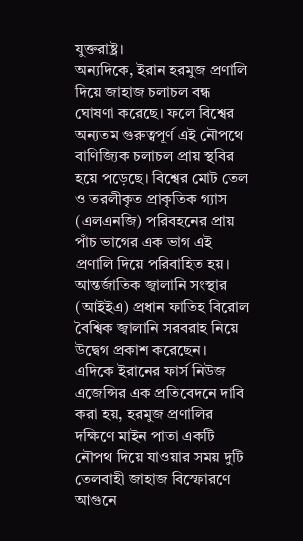যুক্তরাষ্ট্র।
অন্যদিকে, ইরান হরমুজ প্রণালি দিয়ে জাহাজ চলাচল বন্ধ ঘোষণা করেছে। ফলে বিশ্বের অন্যতম গুরুত্বপূর্ণ এই নৌপথে বাণিজ্যিক চলাচল প্রায় স্থবির হয়ে পড়েছে। বিশ্বের মোট তেল ও তরলীকৃত প্রাকৃতিক গ্যাস (এলএনজি) পরিবহনের প্রায় পাঁচ ভাগের এক ভাগ এই প্রণালি দিয়ে পরিবাহিত হয়। আন্তর্জাতিক জ্বালানি সংস্থার (আইইএ) প্রধান ফাতিহ বিরোল বৈশ্বিক জ্বালানি সরবরাহ নিয়ে উদ্বেগ প্রকাশ করেছেন।
এদিকে ইরানের ফার্স নিউজ এজেন্সির এক প্রতিবেদনে দাবি করা হয়, হরমুজ প্রণালির দক্ষিণে মাইন পাতা একটি নৌপথ দিয়ে যাওয়ার সময় দুটি তেলবাহী জাহাজ বিস্ফোরণে আগুনে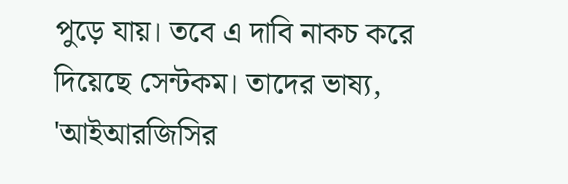পুড়ে যায়। তবে এ দাবি নাকচ করে দিয়েছে সেন্টকম। তাদের ভাষ্য, 'আইআরজিসির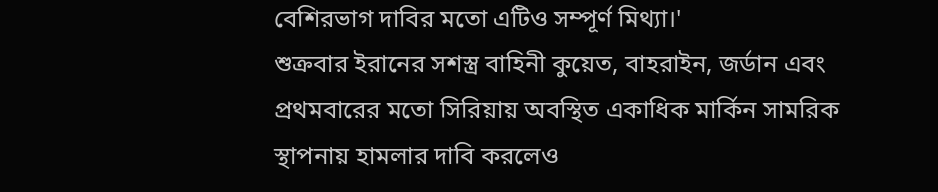বেশিরভাগ দাবির মতো এটিও সম্পূর্ণ মিথ্যা।'
শুক্রবার ইরানের সশস্ত্র বাহিনী কুয়েত, বাহরাইন, জর্ডান এবং প্রথমবারের মতো সিরিয়ায় অবস্থিত একাধিক মার্কিন সামরিক স্থাপনায় হামলার দাবি করলেও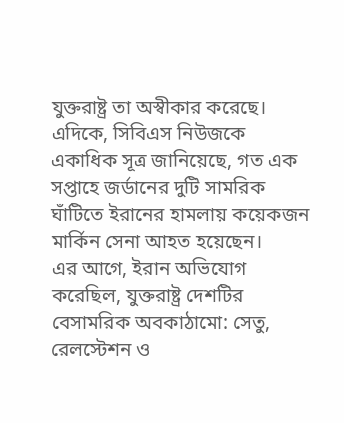যুক্তরাষ্ট্র তা অস্বীকার করেছে।
এদিকে, সিবিএস নিউজকে একাধিক সূত্র জানিয়েছে, গত এক সপ্তাহে জর্ডানের দুটি সামরিক ঘাঁটিতে ইরানের হামলায় কয়েকজন মার্কিন সেনা আহত হয়েছেন।
এর আগে, ইরান অভিযোগ করেছিল, যুক্তরাষ্ট্র দেশটির বেসামরিক অবকাঠামো: সেতু, রেলস্টেশন ও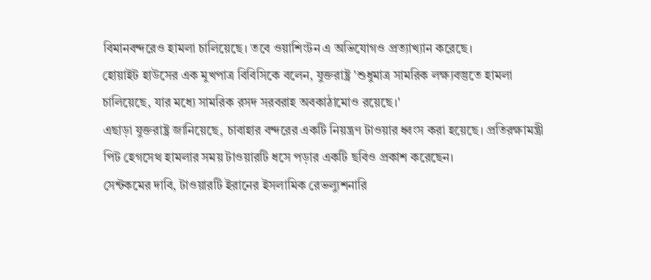বিমানবন্দরেও হামলা চালিয়েছে। তবে ওয়াশিংটন এ অভিযোগও প্রত্যাখ্যান করেছে।
হোয়াইট হাউসের এক মুখপাত্র বিবিসিকে বলেন, যুক্তরাষ্ট্র 'শুধুমাত্র সামরিক লক্ষ্যবস্তুতে হামলা চালিয়েছে, যার মধ্যে সামরিক রসদ সরবরাহ অবকাঠামোও রয়েছে।'
এছাড়া যুক্তরাষ্ট্র জানিয়েছে, চাবাহার বন্দরের একটি নিয়ন্ত্রণ টাওয়ার ধ্বংস করা হয়েছে। প্রতিরক্ষামন্ত্রী পিট হেগসেথ হামলার সময় টাওয়ারটি ধসে পড়ার একটি ছবিও প্রকাশ করেছেন।
সেন্টকমের দাবি, টাওয়ারটি ইরানের ইসলামিক রেভল্যুশনারি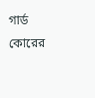গার্ড কোরের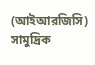(আইআরজিসি) সামুদ্রিক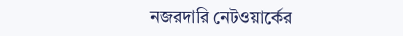নজরদারি নেটওয়ার্কের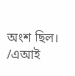অংশ ছিল।
/এআই